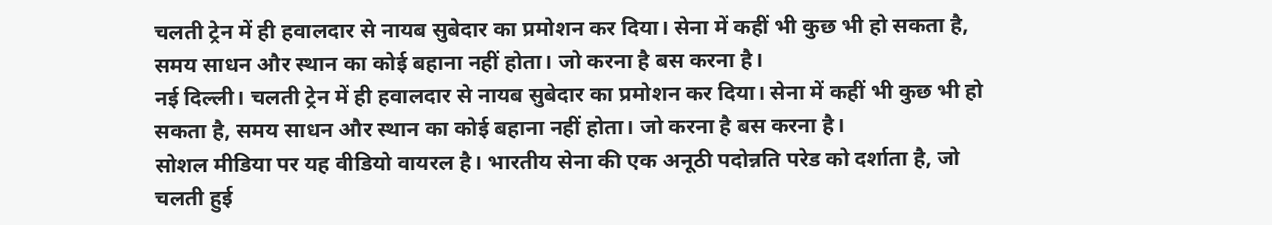चलती ट्रेन में ही हवालदार से नायब सुबेदार का प्रमोशन कर दिया। सेना में कहीं भी कुछ भी हो सकता है, समय साधन और स्थान का कोई बहाना नहीं होता। जो करना है बस करना है।
नई दिल्ली। चलती ट्रेन में ही हवालदार से नायब सुबेदार का प्रमोशन कर दिया। सेना में कहीं भी कुछ भी हो सकता है, समय साधन और स्थान का कोई बहाना नहीं होता। जो करना है बस करना है।
सोशल मीडिया पर यह वीडियो वायरल है। भारतीय सेना की एक अनूठी पदोन्नति परेड को दर्शाता है, जो चलती हुई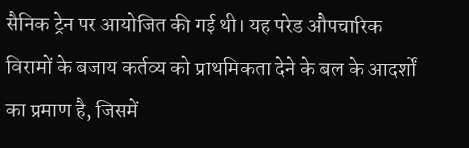सैनिक ट्रेन पर आयोजित की गई थी। यह परेड औपचारिक विरामों के बजाय कर्तव्य को प्राथमिकता देने के बल के आदर्शों का प्रमाण है, जिसमें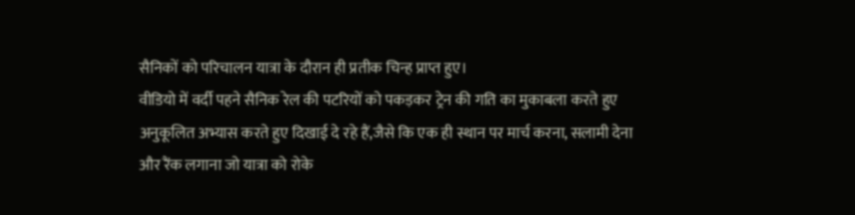सैनिकों को परिचालन यात्रा के दौरान ही प्रतीक चिन्ह प्राप्त हुए।
वीडियो में वर्दी पहने सैनिक रेल की पटरियों को पकड़कर ट्रेन की गति का मुकाबला करते हुए अनुकूलित अभ्यास करते हुए दिखाई दे रहे हैं,जैसे कि एक ही स्थान पर मार्च करना, सलामी देना और रैंक लगाना जो यात्रा को रोके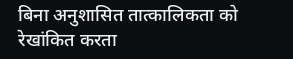बिना अनुशासित तात्कालिकता को रेखांकित करता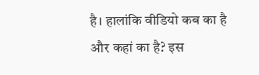है। हालांकि वीडियो कब का है और कहां का है? इस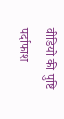वीडियो की पुष्टि पर्दाफाश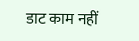डाट काम नहीं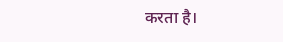करता है।